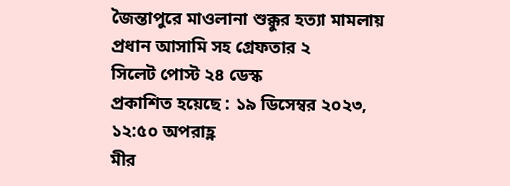জৈন্তাপুরে মাওলানা শুক্কুর হত্যা মামলায় প্রধান আসামি সহ গ্রেফতার ২
সিলেট পোস্ট ২৪ ডেস্ক
প্রকাশিত হয়েছে : ১৯ ডিসেম্বর ২০২৩, ১২:৫০ অপরাহ্ণ
মীর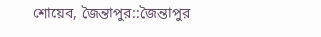শোয়েব, জৈন্তাপুর::জৈন্তাপুর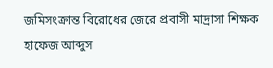জমিসংক্রান্ত বিরোধের জেরে প্রবাসী মাদ্রাসা শিক্ষক হাফেজ আব্দুস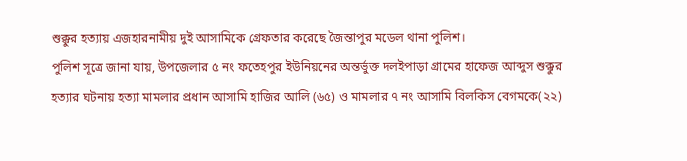শুক্কুর হত্যায় এজহারনামীয় দুই আসামিকে গ্রেফতার করেছে জৈন্তাপুর মডেল থানা পুলিশ।
পুলিশ সূত্রে জানা যায়, উপজেলার ৫ নং ফতেহপুর ইউনিয়নের অন্তর্ভুক্ত দলইপাড়া গ্রামের হাফেজ আব্দুস শুক্কুর হত্যার ঘটনায় হত্যা মামলার প্রধান আসামি হাজির আলি (৬৫) ও মামলার ৭ নং আসামি বিলকিস বেগমকে(২২)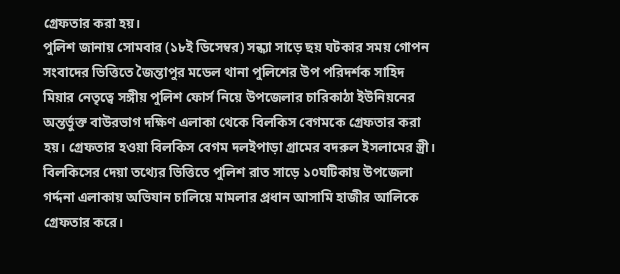গ্রেফতার করা হয়।
পুলিশ জানায় সোমবার (১৮ই ডিসেম্বর) সন্ধ্যা সাড়ে ছয় ঘটকার সময় গোপন সংবাদের ভিত্তিতে জৈন্তাপুর মডেল থানা পুলিশের উপ পরিদর্শক সাহিদ মিয়ার নেতৃত্বে সঙ্গীয় পুলিশ ফোর্স নিয়ে উপজেলার চারিকাঠা ইউনিয়নের অন্তর্ভুক্ত বাউরভাগ দক্ষিণ এলাকা থেকে বিলকিস বেগমকে গ্রেফতার করা হয়। গ্রেফতার হওয়া বিলকিস বেগম দলইপাড়া গ্রামের বদরুল ইসলামের স্ত্রী।
বিলকিসের দেয়া তথ্যের ভিত্তিতে পুলিশ রাত সাড়ে ১০ঘটিকায় উপজেলা গর্দ্দনা এলাকায় অভিযান চালিয়ে মামলার প্রধান আসামি হাজীর আলিকে গ্রেফতার করে।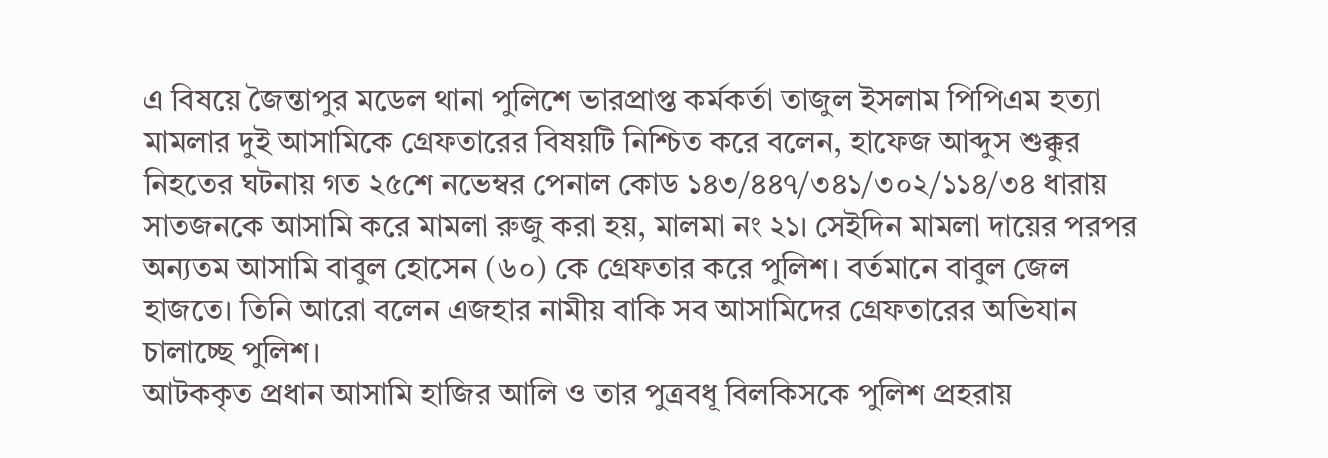এ বিষয়ে জৈন্তাপুর মডেল থানা পুলিশে ভারপ্রাপ্ত কর্মকর্তা তাজুল ইসলাম পিপিএম হত্যা মামলার দুই আসামিকে গ্রেফতারের বিষয়টি নিশ্চিত করে বলেন, হাফেজ আব্দুস শুক্কুর নিহতের ঘটনায় গত ২৫শে নভেম্বর পেনাল কোড ১৪৩/৪৪৭/৩৪১/৩০২/১১৪/৩৪ ধারায় সাতজনকে আসামি করে মামলা রুজু করা হয়, মালমা নং ২১। সেইদিন মামলা দায়ের পরপর অন্যতম আসামি বাবুল হোসেন (৬০) কে গ্রেফতার করে পুলিশ। বর্তমানে বাবুল জেল হাজতে। তিনি আরো বলেন এজহার নামীয় বাকি সব আসামিদের গ্রেফতারের অভিযান চালাচ্ছে পুলিশ।
আটককৃত প্রধান আসামি হাজির আলি ও তার পুত্রবধূ বিলকিসকে পুলিশ প্রহরায়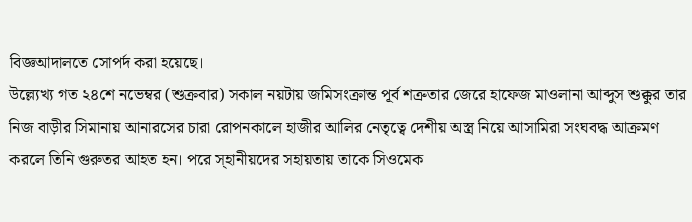বিজ্ঞআদালতে সোপর্দ করা হয়েছে।
উল্ল্যেখ্য গত ২৪শে নভেম্বর (শুক্রবার) সকাল নয়টায় জমিসংক্রান্ত পূর্ব শত্রুতার জেরে হাফেজ মাওলানা আব্দুস শুক্কুর তার নিজ বাড়ীর সিমানায় আনারসের চারা রোপনকালে হাজীর আলির নেতৃত্বে দেশীয় অস্ত্র নিয়ে আসামিরা সংঘবদ্ধ আক্রমণ করলে তিনি গুরুতর আহত হন। পরে স্হানীয়দের সহায়তায় তাকে সিওমেক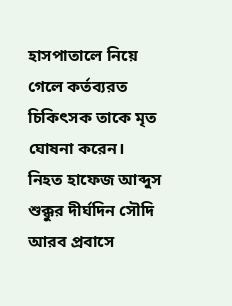হাসপাতালে নিয়ে গেলে কর্তব্যরত চিকিৎসক তাকে মৃত ঘোষনা করেন।
নিহত হাফেজ আব্দুস শুক্কুর দীর্ঘদিন সৌদি আরব প্রবাসে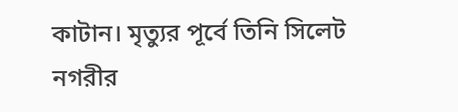কাটান। মৃত্যুর পূর্বে তিনি সিলেট নগরীর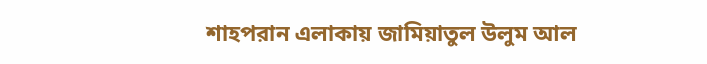শাহপরান এলাকায় জামিয়াতুল উলুম আল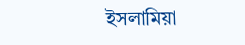ইসলামিয়া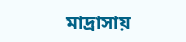মাদ্রাসায়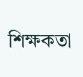শিক্ষকতা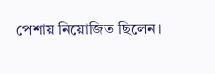পেশায় নিয়োজিত ছিলেন।